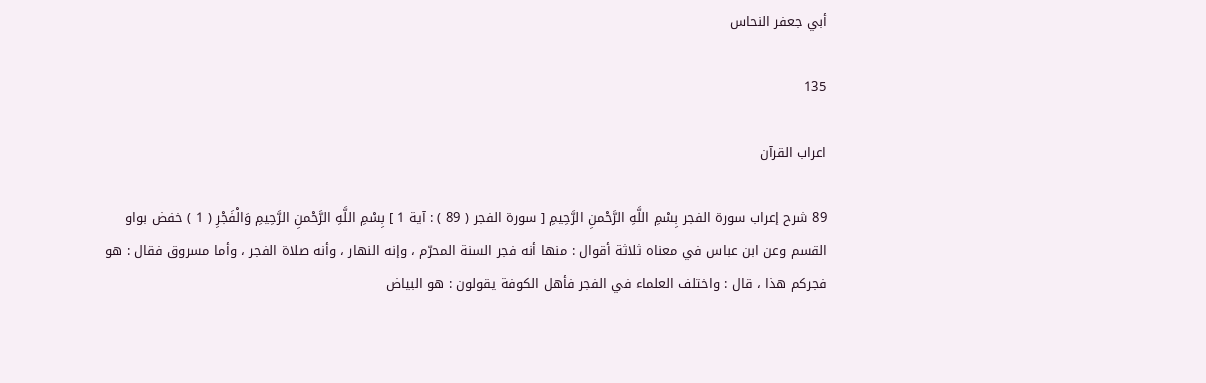أبي جعفر النحاس

135

اعراب القرآن

89 شرح إعراب سورة الفجر بِسْمِ اللَّهِ الرَّحْمنِ الرَّحِيمِ [ سورة الفجر ( 89 ) : آية 1 ] بِسْمِ اللَّهِ الرَّحْمنِ الرَّحِيمِ وَالْفَجْرِ ( 1 ) خفض بواو القسم وعن ابن عباس في معناه ثلاثة أقوال : منها أنه فجر السنة المحرّم ، وإنه النهار ، وأنه صلاة الفجر ، وأما مسروق فقال : هو فجركم هذا ، قال : واختلف العلماء في الفجر فأهل الكوفة يقولون : هو البياض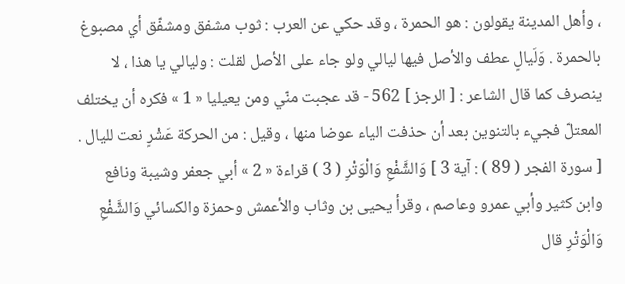، وأهل المدينة يقولون : هو الحمرة ، وقد حكي عن العرب : ثوب مشفق ومشفّق أي مصبوغ بالحمرة . وَلَيالٍ عطف والأصل فيها ليالي ولو جاء على الأصل لقلت : وليالي يا هذا ، لا ينصرف كما قال الشاعر : [ الرجز ] 562 - قد عجبت منّي ومن يعيليا « 1 » فكره أن يختلف المعتلّ فجيء بالتنوين بعد أن حذفت الياء عوضا منها ، وقيل : من الحركة عَشْرٍ نعت لليال . [ سورة الفجر ( 89 ) : آية 3 ] وَالشَّفْعِ وَالْوَتْرِ ( 3 ) قراءة « 2 » أبي جعفر وشيبة ونافع وابن كثير وأبي عمرو وعاصم ، وقرأ يحيى بن وثاب والأعمش وحمزة والكسائي وَالشَّفْعِ وَالْوَتْرِ قال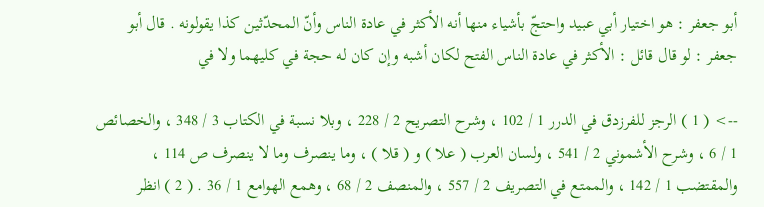أبو جعفر : هو اختيار أبي عبيد واحتجّ بأشياء منها أنه الأكثر في عادة الناس وأنّ المحدّثين كذا يقولونه . قال أبو جعفر : لو قال قائل : الأكثر في عادة الناس الفتح لكان أشبه وإن كان له حجة في كليهما ولا في

--> ( 1 ) الرجز للفرزدق في الدرر 1 / 102 ، وشرح التصريح 2 / 228 ، وبلا نسبة في الكتاب 3 / 348 ، والخصائص 1 / 6 ، وشرح الأشموني 2 / 541 ، ولسان العرب ( علا ) و ( قلا ) ، وما ينصرف وما لا ينصرف ص 114 ، والمقتضب 1 / 142 ، والممتع في التصريف 2 / 557 ، والمنصف 2 / 68 ، وهمع الهوامع 1 / 36 . ( 2 ) انظر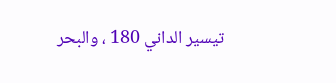تيسير الداني 180 ، والبحر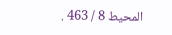المحيط 8 / 463 .